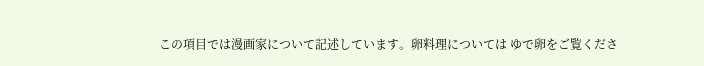この項目では漫画家について記述しています。卵料理については ゆで卵をご覧くださ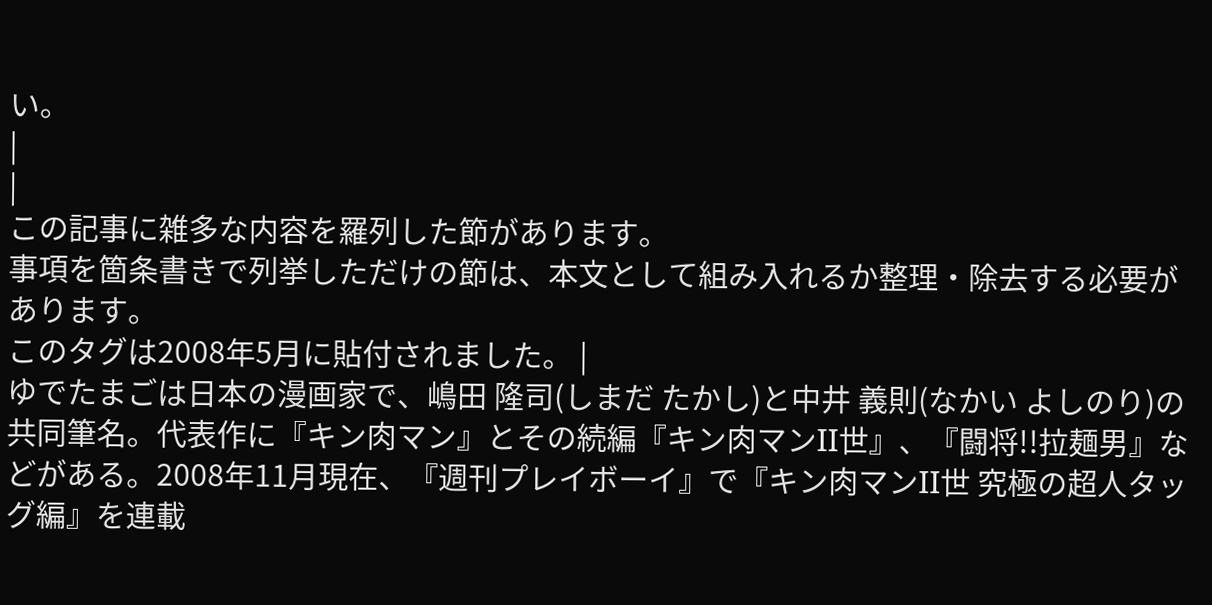い。
|
|
この記事に雑多な内容を羅列した節があります。
事項を箇条書きで列挙しただけの節は、本文として組み入れるか整理・除去する必要があります。
このタグは2008年5月に貼付されました。 |
ゆでたまごは日本の漫画家で、嶋田 隆司(しまだ たかし)と中井 義則(なかい よしのり)の共同筆名。代表作に『キン肉マン』とその続編『キン肉マンII世』、『闘将!!拉麺男』などがある。2008年11月現在、『週刊プレイボーイ』で『キン肉マンII世 究極の超人タッグ編』を連載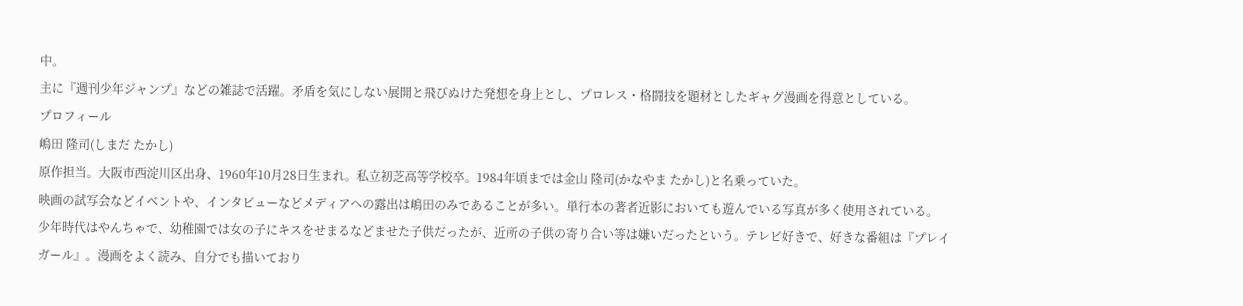中。
主に『週刊少年ジャンプ』などの雑誌で活躍。矛盾を気にしない展開と飛びぬけた発想を身上とし、プロレス・格闘技を題材としたギャグ漫画を得意としている。
プロフィール
嶋田 隆司(しまだ たかし)
原作担当。大阪市西淀川区出身、1960年10月28日生まれ。私立初芝高等学校卒。1984年頃までは金山 隆司(かなやま たかし)と名乗っていた。
映画の試写会などイベントや、インタビューなどメディアへの露出は嶋田のみであることが多い。単行本の著者近影においても遊んでいる写真が多く使用されている。
少年時代はやんちゃで、幼稚園では女の子にキスをせまるなどませた子供だったが、近所の子供の寄り合い等は嫌いだったという。テレビ好きで、好きな番組は『プレイガール』。漫画をよく読み、自分でも描いており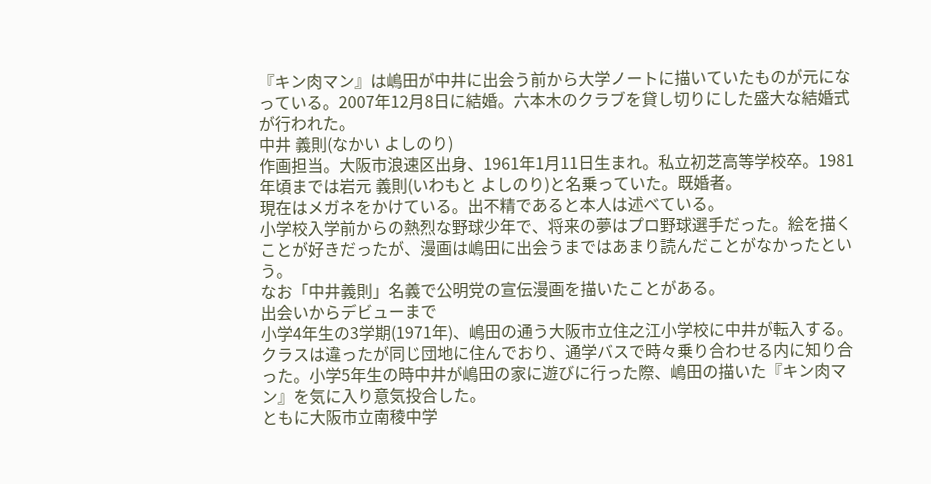『キン肉マン』は嶋田が中井に出会う前から大学ノートに描いていたものが元になっている。2007年12月8日に結婚。六本木のクラブを貸し切りにした盛大な結婚式が行われた。
中井 義則(なかい よしのり)
作画担当。大阪市浪速区出身、1961年1月11日生まれ。私立初芝高等学校卒。1981年頃までは岩元 義則(いわもと よしのり)と名乗っていた。既婚者。
現在はメガネをかけている。出不精であると本人は述べている。
小学校入学前からの熱烈な野球少年で、将来の夢はプロ野球選手だった。絵を描くことが好きだったが、漫画は嶋田に出会うまではあまり読んだことがなかったという。
なお「中井義則」名義で公明党の宣伝漫画を描いたことがある。
出会いからデビューまで
小学4年生の3学期(1971年)、嶋田の通う大阪市立住之江小学校に中井が転入する。クラスは違ったが同じ団地に住んでおり、通学バスで時々乗り合わせる内に知り合った。小学5年生の時中井が嶋田の家に遊びに行った際、嶋田の描いた『キン肉マン』を気に入り意気投合した。
ともに大阪市立南稜中学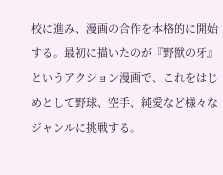校に進み、漫画の合作を本格的に開始する。最初に描いたのが『野獣の牙』というアクション漫画で、これをはじめとして野球、空手、純愛など様々なジャンルに挑戦する。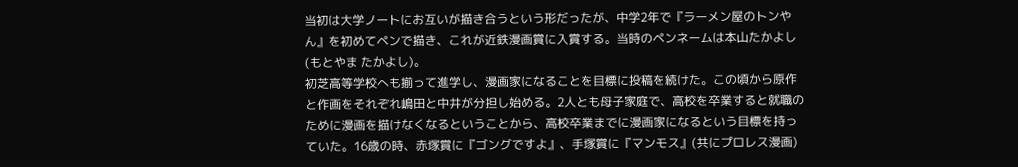当初は大学ノートにお互いが描き合うという形だったが、中学2年で『ラーメン屋のトンやん』を初めてペンで描き、これが近鉄漫画賞に入賞する。当時のペンネームは本山たかよし(もとやま たかよし)。
初芝高等学校へも揃って進学し、漫画家になることを目標に投稿を続けた。この頃から原作と作画をそれぞれ嶋田と中井が分担し始める。2人とも母子家庭で、高校を卒業すると就職のために漫画を描けなくなるということから、高校卒業までに漫画家になるという目標を持っていた。16歳の時、赤塚賞に『ゴングですよ』、手塚賞に『マンモス』(共にプロレス漫画)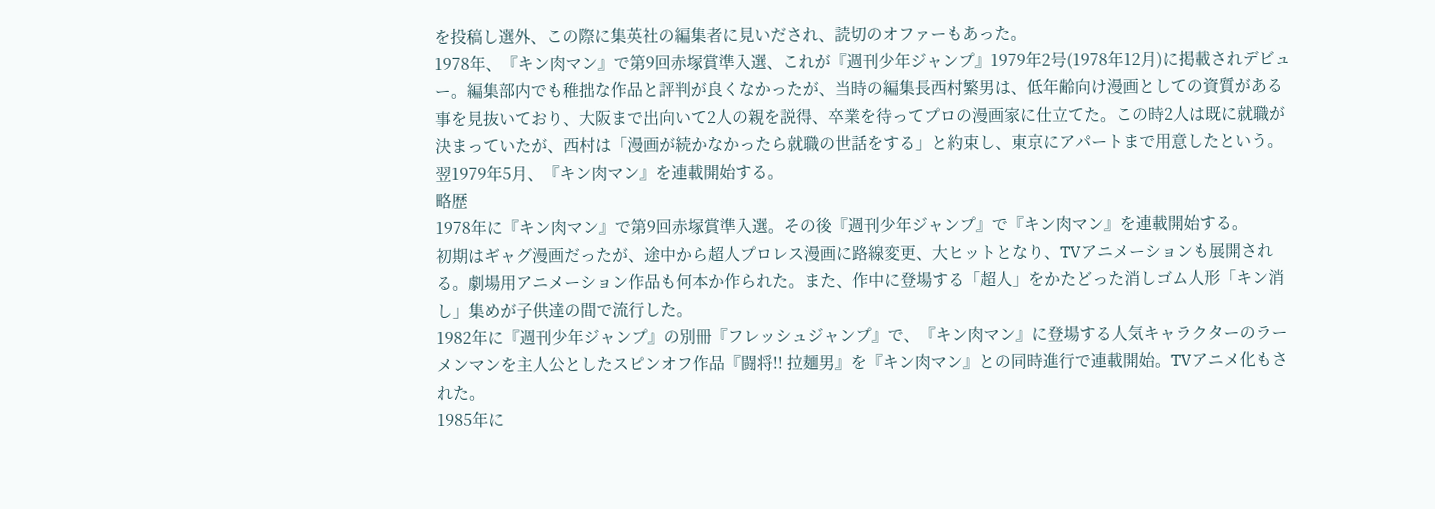を投稿し選外、この際に集英社の編集者に見いだされ、読切のオファーもあった。
1978年、『キン肉マン』で第9回赤塚賞準入選、これが『週刊少年ジャンプ』1979年2号(1978年12月)に掲載されデビュー。編集部内でも稚拙な作品と評判が良くなかったが、当時の編集長西村繁男は、低年齢向け漫画としての資質がある事を見抜いており、大阪まで出向いて2人の親を説得、卒業を待ってプロの漫画家に仕立てた。この時2人は既に就職が決まっていたが、西村は「漫画が続かなかったら就職の世話をする」と約束し、東京にアパートまで用意したという。翌1979年5月、『キン肉マン』を連載開始する。
略歴
1978年に『キン肉マン』で第9回赤塚賞準入選。その後『週刊少年ジャンプ』で『キン肉マン』を連載開始する。
初期はギャグ漫画だったが、途中から超人プロレス漫画に路線変更、大ヒットとなり、TVアニメーションも展開される。劇場用アニメーション作品も何本か作られた。また、作中に登場する「超人」をかたどった消しゴム人形「キン消し」集めが子供達の間で流行した。
1982年に『週刊少年ジャンプ』の別冊『フレッシュジャンプ』で、『キン肉マン』に登場する人気キャラクターのラーメンマンを主人公としたスピンオフ作品『闘将!! 拉麺男』を『キン肉マン』との同時進行で連載開始。TVアニメ化もされた。
1985年に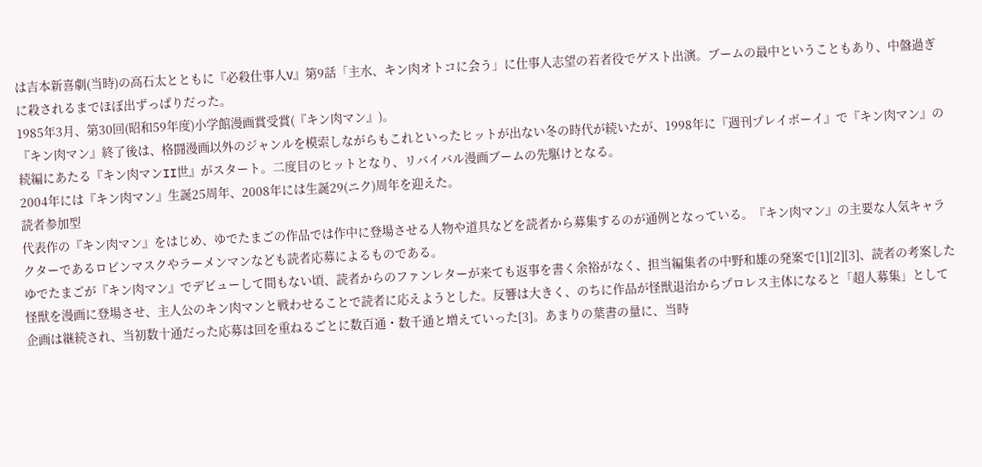は吉本新喜劇(当時)の高石太とともに『必殺仕事人V』第9話「主水、キン肉オトコに会う」に仕事人志望の若者役でゲスト出演。ブームの最中ということもあり、中盤過ぎに殺されるまでほぼ出ずっぱりだった。
1985年3月、第30回(昭和59年度)小学館漫画賞受賞(『キン肉マン』)。
『キン肉マン』終了後は、格闘漫画以外のジャンルを模索しながらもこれといったヒットが出ない冬の時代が続いたが、1998年に『週刊プレイボーイ』で『キン肉マン』の続編にあたる『キン肉マンII世』がスタート。二度目のヒットとなり、リバイバル漫画ブームの先駆けとなる。
2004年には『キン肉マン』生誕25周年、2008年には生誕29(ニク)周年を迎えた。
読者参加型
代表作の『キン肉マン』をはじめ、ゆでたまごの作品では作中に登場させる人物や道具などを読者から募集するのが通例となっている。『キン肉マン』の主要な人気キャラクターであるロビンマスクやラーメンマンなども読者応募によるものである。
ゆでたまごが『キン肉マン』でデビューして間もない頃、読者からのファンレターが来ても返事を書く余裕がなく、担当編集者の中野和雄の発案で[1][2][3]、読者の考案した怪獣を漫画に登場させ、主人公のキン肉マンと戦わせることで読者に応えようとした。反響は大きく、のちに作品が怪獣退治からプロレス主体になると「超人募集」として企画は継続され、当初数十通だった応募は回を重ねるごとに数百通・数千通と増えていった[3]。あまりの葉書の量に、当時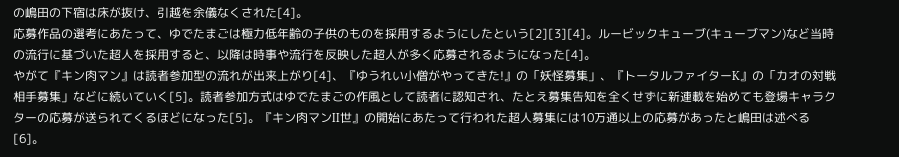の嶋田の下宿は床が抜け、引越を余儀なくされた[4]。
応募作品の選考にあたって、ゆでたまごは極力低年齢の子供のものを採用するようにしたという[2][3][4]。ルービックキューブ(キューブマン)など当時の流行に基づいた超人を採用すると、以降は時事や流行を反映した超人が多く応募されるようになった[4]。
やがて『キン肉マン』は読者参加型の流れが出来上がり[4]、『ゆうれい小僧がやってきた!』の「妖怪募集」、『トータルファイターK』の「カオの対戦相手募集」などに続いていく[5]。読者参加方式はゆでたまごの作風として読者に認知され、たとえ募集告知を全くせずに新連載を始めても登場キャラクターの応募が送られてくるほどになった[5]。『キン肉マンII世』の開始にあたって行われた超人募集には10万通以上の応募があったと嶋田は述べる[6]。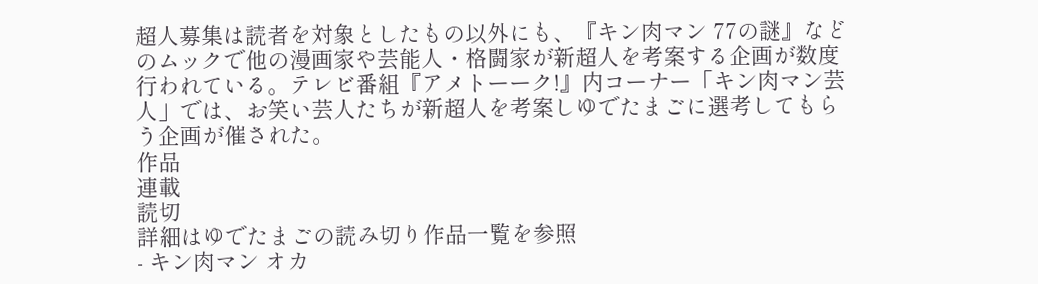超人募集は読者を対象としたもの以外にも、『キン肉マン 77の謎』などのムックで他の漫画家や芸能人・格闘家が新超人を考案する企画が数度行われている。テレビ番組『アメトーーク!』内コーナー「キン肉マン芸人」では、お笑い芸人たちが新超人を考案しゆでたまごに選考してもらう企画が催された。
作品
連載
読切
詳細はゆでたまごの読み切り作品一覧を参照
- キン肉マン オカ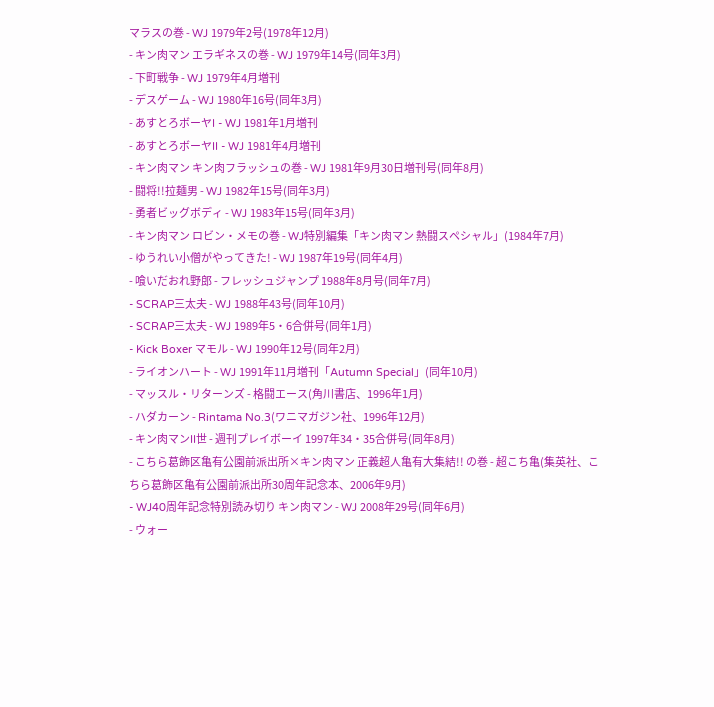マラスの巻 - WJ 1979年2号(1978年12月)
- キン肉マン エラギネスの巻 - WJ 1979年14号(同年3月)
- 下町戦争 - WJ 1979年4月増刊
- デスゲーム - WJ 1980年16号(同年3月)
- あすとろボーヤI - WJ 1981年1月増刊
- あすとろボーヤII - WJ 1981年4月増刊
- キン肉マン キン肉フラッシュの巻 - WJ 1981年9月30日増刊号(同年8月)
- 闘将!!拉麺男 - WJ 1982年15号(同年3月)
- 勇者ビッグボディ - WJ 1983年15号(同年3月)
- キン肉マン ロビン・メモの巻 - WJ特別編集「キン肉マン 熱闘スペシャル」(1984年7月)
- ゆうれい小僧がやってきた! - WJ 1987年19号(同年4月)
- 喰いだおれ野郎 - フレッシュジャンプ 1988年8月号(同年7月)
- SCRAP三太夫 - WJ 1988年43号(同年10月)
- SCRAP三太夫 - WJ 1989年5・6合併号(同年1月)
- Kick Boxer マモル - WJ 1990年12号(同年2月)
- ライオンハート - WJ 1991年11月増刊「Autumn Special」(同年10月)
- マッスル・リターンズ - 格闘エース(角川書店、1996年1月)
- ハダカーン - Rintama No.3(ワニマガジン社、1996年12月)
- キン肉マンII世 - 週刊プレイボーイ 1997年34・35合併号(同年8月)
- こちら葛飾区亀有公園前派出所×キン肉マン 正義超人亀有大集結!! の巻 - 超こち亀(集英社、こちら葛飾区亀有公園前派出所30周年記念本、2006年9月)
- WJ40周年記念特別読み切り キン肉マン - WJ 2008年29号(同年6月)
- ウォー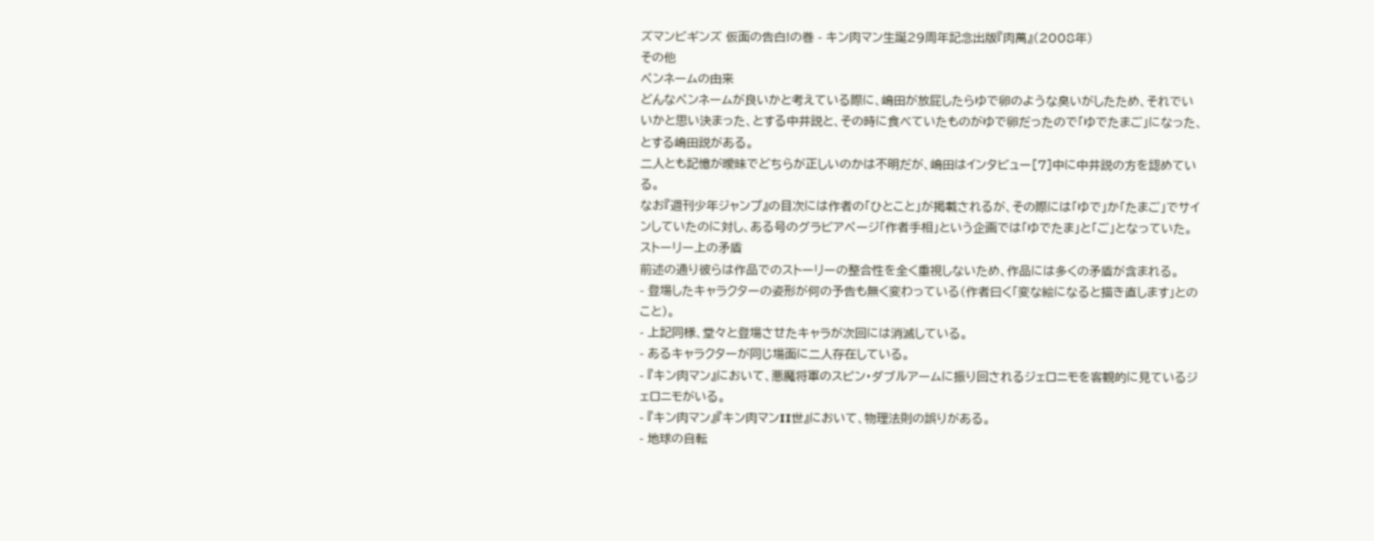ズマンビギンズ 仮面の告白!の巻 - キン肉マン生誕29周年記念出版『肉萬』(2008年)
その他
ペンネームの由来
どんなペンネームが良いかと考えている際に、嶋田が放屁したらゆで卵のような臭いがしたため、それでいいかと思い決まった、とする中井説と、その時に食べていたものがゆで卵だったので「ゆでたまご」になった、とする嶋田説がある。
二人とも記憶が曖昧でどちらが正しいのかは不明だが、嶋田はインタビュー[7]中に中井説の方を認めている。
なお『週刊少年ジャンプ』の目次には作者の「ひとこと」が掲載されるが、その際には「ゆで」か「たまご」でサインしていたのに対し、ある号のグラビアページ「作者手相」という企画では「ゆでたま」と「ご」となっていた。
ストーリー上の矛盾
前述の通り彼らは作品でのストーリーの整合性を全く重視しないため、作品には多くの矛盾が含まれる。
- 登場したキャラクターの姿形が何の予告も無く変わっている(作者曰く「変な絵になると描き直します」とのこと)。
- 上記同様、堂々と登場させたキャラが次回には消滅している。
- あるキャラクターが同じ場面に二人存在している。
- 『キン肉マン』において、悪魔将軍のスピン・ダブルアームに振り回されるジェロニモを客観的に見ているジェロニモがいる。
- 『キン肉マン』『キン肉マンII世』において、物理法則の誤りがある。
- 地球の自転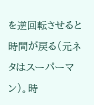を逆回転させると時間が戻る(元ネタはスーパーマン)。時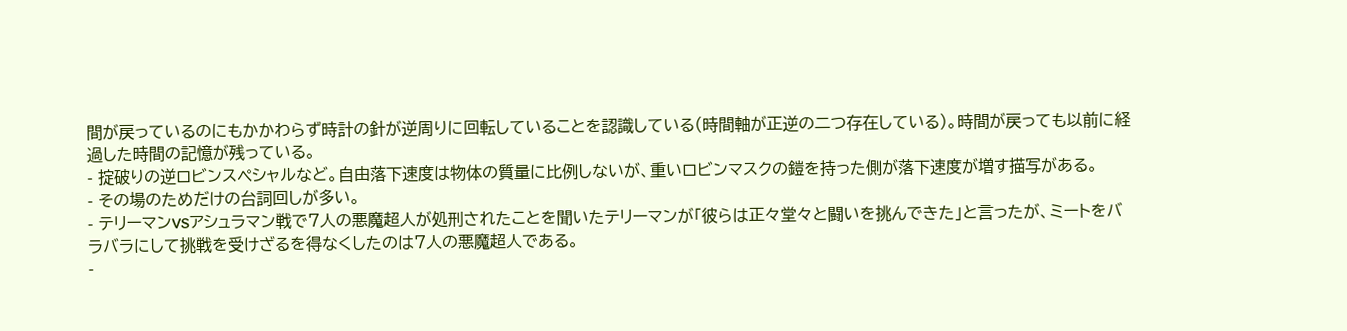間が戻っているのにもかかわらず時計の針が逆周りに回転していることを認識している(時間軸が正逆の二つ存在している)。時間が戻っても以前に経過した時間の記憶が残っている。
- 掟破りの逆ロビンスペシャルなど。自由落下速度は物体の質量に比例しないが、重いロビンマスクの鎧を持った側が落下速度が増す描写がある。
- その場のためだけの台詞回しが多い。
- テリーマンVSアシュラマン戦で7人の悪魔超人が処刑されたことを聞いたテリーマンが「彼らは正々堂々と闘いを挑んできた」と言ったが、ミートをバラバラにして挑戦を受けざるを得なくしたのは7人の悪魔超人である。
-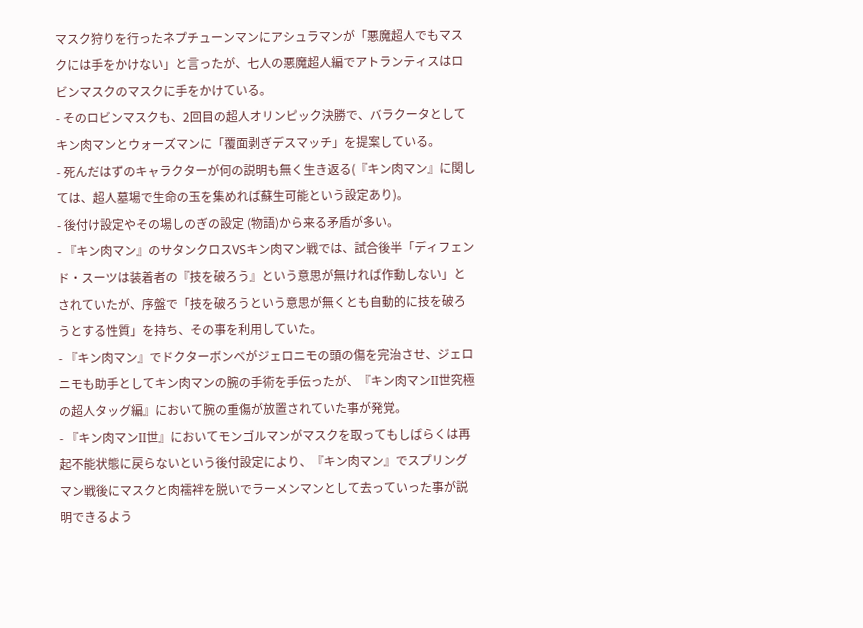マスク狩りを行ったネプチューンマンにアシュラマンが「悪魔超人でもマスクには手をかけない」と言ったが、七人の悪魔超人編でアトランティスはロビンマスクのマスクに手をかけている。
- そのロビンマスクも、2回目の超人オリンピック決勝で、バラクータとしてキン肉マンとウォーズマンに「覆面剥ぎデスマッチ」を提案している。
- 死んだはずのキャラクターが何の説明も無く生き返る(『キン肉マン』に関しては、超人墓場で生命の玉を集めれば蘇生可能という設定あり)。
- 後付け設定やその場しのぎの設定 (物語)から来る矛盾が多い。
- 『キン肉マン』のサタンクロスVSキン肉マン戦では、試合後半「ディフェンド・スーツは装着者の『技を破ろう』という意思が無ければ作動しない」とされていたが、序盤で「技を破ろうという意思が無くとも自動的に技を破ろうとする性質」を持ち、その事を利用していた。
- 『キン肉マン』でドクターボンベがジェロニモの頭の傷を完治させ、ジェロニモも助手としてキン肉マンの腕の手術を手伝ったが、『キン肉マンII世究極の超人タッグ編』において腕の重傷が放置されていた事が発覚。
- 『キン肉マンII世』においてモンゴルマンがマスクを取ってもしばらくは再起不能状態に戻らないという後付設定により、『キン肉マン』でスプリングマン戦後にマスクと肉襦袢を脱いでラーメンマンとして去っていった事が説明できるよう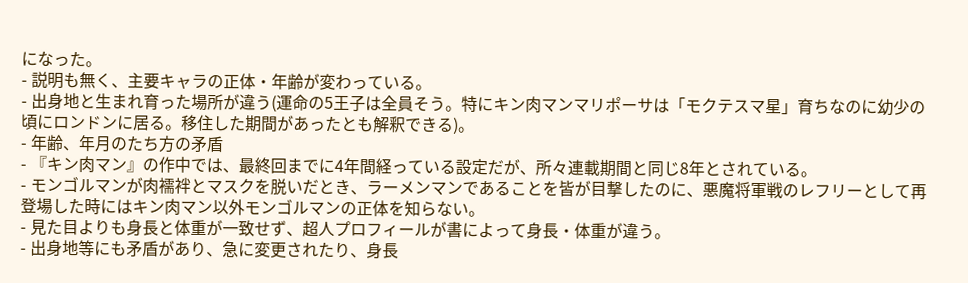になった。
- 説明も無く、主要キャラの正体・年齢が変わっている。
- 出身地と生まれ育った場所が違う(運命の5王子は全員そう。特にキン肉マンマリポーサは「モクテスマ星」育ちなのに幼少の頃にロンドンに居る。移住した期間があったとも解釈できる)。
- 年齢、年月のたち方の矛盾
- 『キン肉マン』の作中では、最終回までに4年間経っている設定だが、所々連載期間と同じ8年とされている。
- モンゴルマンが肉襦袢とマスクを脱いだとき、ラーメンマンであることを皆が目撃したのに、悪魔将軍戦のレフリーとして再登場した時にはキン肉マン以外モンゴルマンの正体を知らない。
- 見た目よりも身長と体重が一致せず、超人プロフィールが書によって身長・体重が違う。
- 出身地等にも矛盾があり、急に変更されたり、身長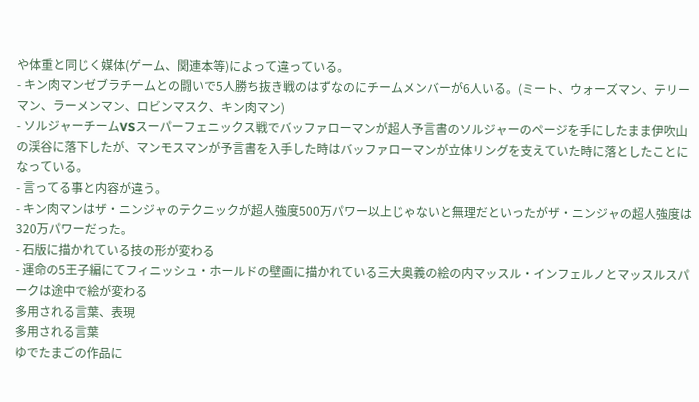や体重と同じく媒体(ゲーム、関連本等)によって違っている。
- キン肉マンゼブラチームとの闘いで5人勝ち抜き戦のはずなのにチームメンバーが6人いる。(ミート、ウォーズマン、テリーマン、ラーメンマン、ロビンマスク、キン肉マン)
- ソルジャーチームVSスーパーフェニックス戦でバッファローマンが超人予言書のソルジャーのページを手にしたまま伊吹山の渓谷に落下したが、マンモスマンが予言書を入手した時はバッファローマンが立体リングを支えていた時に落としたことになっている。
- 言ってる事と内容が違う。
- キン肉マンはザ・ニンジャのテクニックが超人強度500万パワー以上じゃないと無理だといったがザ・ニンジャの超人強度は320万パワーだった。
- 石版に描かれている技の形が変わる
- 運命の5王子編にてフィニッシュ・ホールドの壁画に描かれている三大奥義の絵の内マッスル・インフェルノとマッスルスパークは途中で絵が変わる
多用される言葉、表現
多用される言葉
ゆでたまごの作品に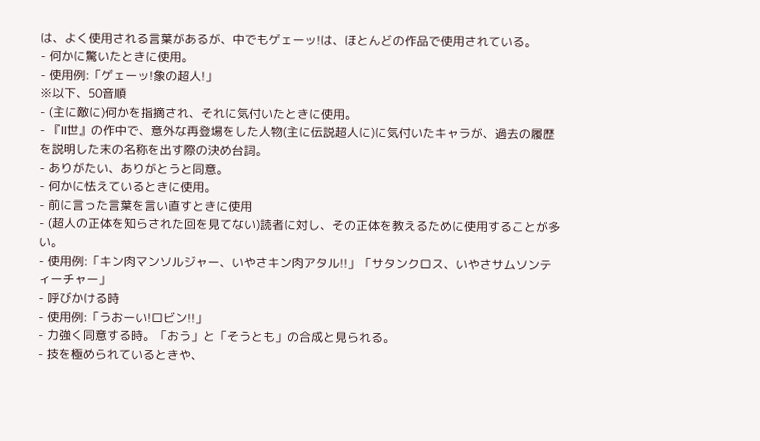は、よく使用される言葉があるが、中でもゲェーッ!は、ほとんどの作品で使用されている。
- 何かに驚いたときに使用。
- 使用例:「ゲェーッ!象の超人!」
※以下、50音順
- (主に敵に)何かを指摘され、それに気付いたときに使用。
- 『II世』の作中で、意外な再登場をした人物(主に伝説超人に)に気付いたキャラが、過去の履歴を説明した末の名称を出す際の決め台詞。
- ありがたい、ありがとうと同意。
- 何かに怯えているときに使用。
- 前に言った言葉を言い直すときに使用
- (超人の正体を知らされた回を見てない)読者に対し、その正体を教えるために使用することが多い。
- 使用例:「キン肉マンソルジャー、いやさキン肉アタル!!」「サタンクロス、いやさサムソンティーチャー」
- 呼びかける時
- 使用例:「うおーい!ロビン!!」
- 力強く同意する時。「おう」と「そうとも」の合成と見られる。
- 技を極められているときや、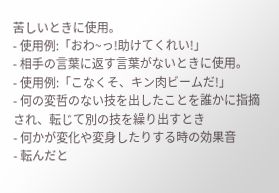苦しいときに使用。
- 使用例:「おわ~っ!助けてくれい!」
- 相手の言葉に返す言葉がないときに使用。
- 使用例:「こなくそ、キン肉ビームだ!」
- 何の変哲のない技を出したことを誰かに指摘され、転じて別の技を繰り出すとき
- 何かが変化や変身したりする時の効果音
- 転んだと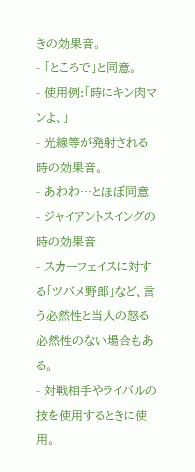きの効果音。
- 「ところで」と同意。
- 使用例:「時にキン肉マンよ、」
- 光線等が発射される時の効果音。
- あわわ…とほぼ同意
- ジャイアントスイングの時の効果音
- スカーフェイスに対する「ツバメ野郎」など、言う必然性と当人の怒る必然性のない場合もある。
- 対戦相手やライバルの技を使用するときに使用。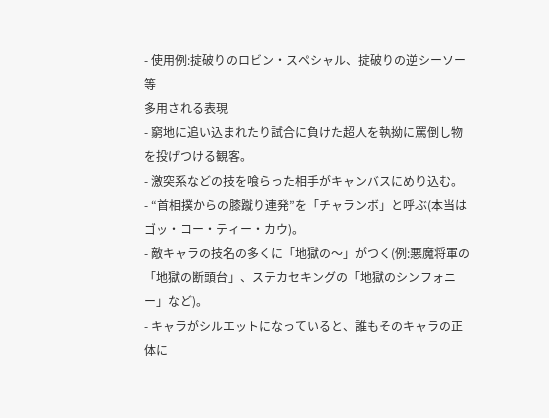- 使用例:掟破りのロビン・スペシャル、掟破りの逆シーソー等
多用される表現
- 窮地に追い込まれたり試合に負けた超人を執拗に罵倒し物を投げつける観客。
- 激突系などの技を喰らった相手がキャンバスにめり込む。
- “首相撲からの膝蹴り連発”を「チャランボ」と呼ぶ(本当はゴッ・コー・ティー・カウ)。
- 敵キャラの技名の多くに「地獄の〜」がつく(例:悪魔将軍の「地獄の断頭台」、ステカセキングの「地獄のシンフォニー」など)。
- キャラがシルエットになっていると、誰もそのキャラの正体に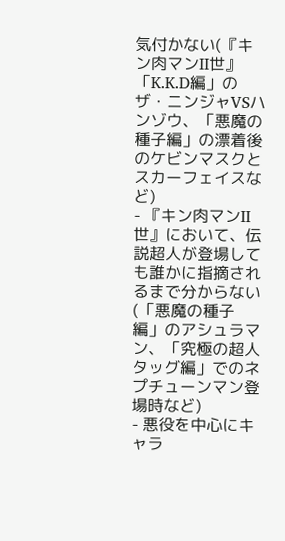気付かない(『キン肉マンII世』「K.K.D編」のザ・ニンジャVSハンゾウ、「悪魔の種子編」の漂着後のケビンマスクとスカーフェイスなど)
- 『キン肉マンII世』において、伝説超人が登場しても誰かに指摘されるまで分からない(「悪魔の種子編」のアシュラマン、「究極の超人タッグ編」でのネプチューンマン登場時など)
- 悪役を中心にキャラ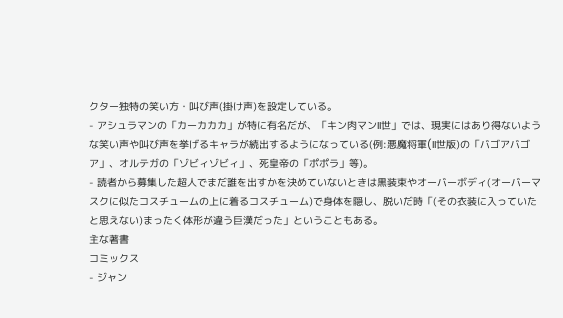クター独特の笑い方・叫び声(掛け声)を設定している。
- アシュラマンの「カーカカカ」が特に有名だが、「キン肉マンII世」では、現実にはあり得ないような笑い声や叫び声を挙げるキャラが続出するようになっている(例:悪魔将軍(II世版)の「バゴアバゴア」、オルテガの「ゾビィゾビィ」、死皇帝の「ポポラ」等)。
- 読者から募集した超人でまだ誰を出すかを決めていないときは黒装束やオーバーボディ(オーバーマスクに似たコスチュームの上に着るコスチューム)で身体を隠し、脱いだ時「(その衣装に入っていたと思えない)まったく体形が違う巨漢だった」ということもある。
主な著書
コミックス
- ジャン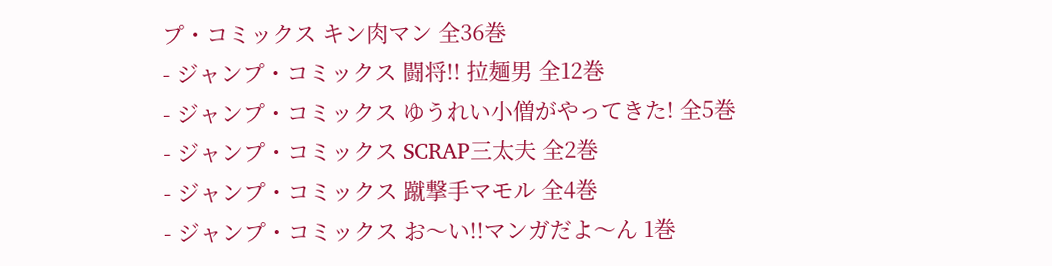プ・コミックス キン肉マン 全36巻
- ジャンプ・コミックス 闘将!! 拉麺男 全12巻
- ジャンプ・コミックス ゆうれい小僧がやってきた! 全5巻
- ジャンプ・コミックス SCRAP三太夫 全2巻
- ジャンプ・コミックス 蹴撃手マモル 全4巻
- ジャンプ・コミックス お〜い!!マンガだよ〜ん 1巻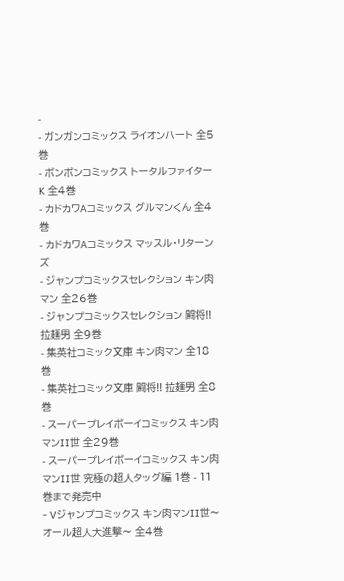-
- ガンガンコミックス ライオンハート 全5巻
- ボンボンコミックス トータルファイターK 全4巻
- カドカワAコミックス グルマンくん 全4巻
- カドカワAコミックス マッスル・リターンズ
- ジャンプコミックスセレクション キン肉マン 全26巻
- ジャンプコミックスセレクション 闘将!! 拉麺男 全9巻
- 集英社コミック文庫 キン肉マン 全18巻
- 集英社コミック文庫 闘将!! 拉麺男 全8巻
- スーパープレイボーイコミックス キン肉マンII世 全29巻
- スーパープレイボーイコミックス キン肉マンII世 究極の超人タッグ編 1巻 - 11巻まで発売中
- Vジャンプコミックス キン肉マンII世〜オール超人大進撃〜 全4巻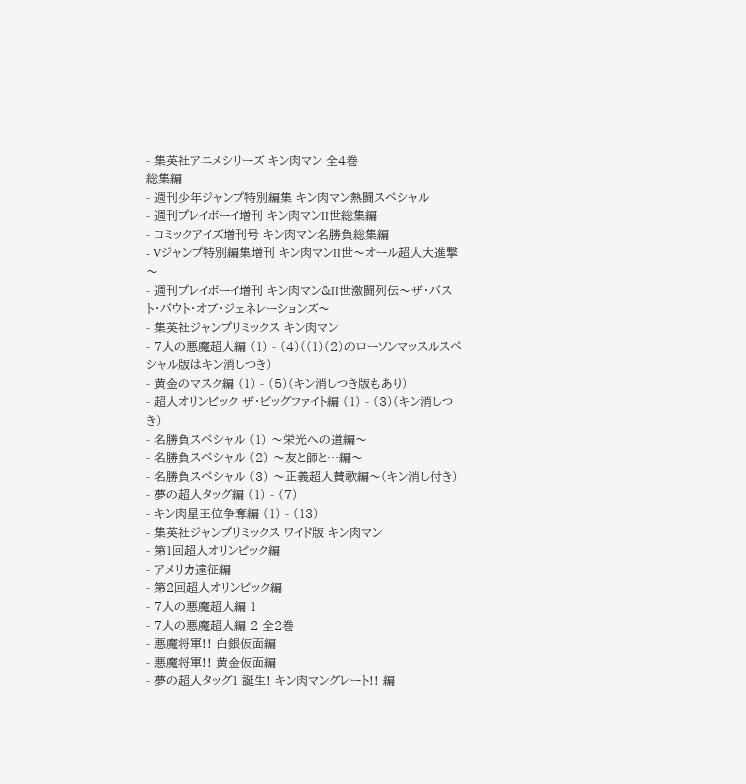- 集英社アニメシリーズ キン肉マン 全4巻
総集編
- 週刊少年ジャンプ特別編集 キン肉マン熱闘スペシャル
- 週刊プレイボーイ増刊 キン肉マンII世総集編
- コミックアイズ増刊号 キン肉マン名勝負総集編
- Vジャンプ特別編集増刊 キン肉マンII世〜オール超人大進撃〜
- 週刊プレイボーイ増刊 キン肉マン&II世激闘列伝〜ザ・バスト・バウト・オブ・ジェネレーションズ〜
- 集英社ジャンプリミックス キン肉マン
- 7人の悪魔超人編 (1) - (4)((1)(2)のローソンマッスルスペシャル版はキン消しつき)
- 黄金のマスク編 (1) - (5)(キン消しつき版もあり)
- 超人オリンピック ザ・ビッグファイト編 (1) - (3)(キン消しつき)
- 名勝負スペシャル (1) 〜栄光への道編〜
- 名勝負スペシャル (2) 〜友と師と…編〜
- 名勝負スペシャル (3) 〜正義超人賛歌編〜(キン消し付き)
- 夢の超人タッグ編 (1) - (7)
- キン肉星王位争奪編 (1) - (13)
- 集英社ジャンプリミックス ワイド版 キン肉マン
- 第1回超人オリンピック編
- アメリカ遠征編
- 第2回超人オリンピック編
- 7人の悪魔超人編 1
- 7人の悪魔超人編 2 全2巻
- 悪魔将軍!! 白銀仮面編
- 悪魔将軍!! 黄金仮面編
- 夢の超人タッグ1 誕生! キン肉マングレート!! 編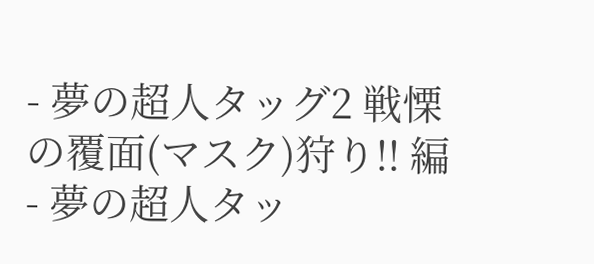- 夢の超人タッグ2 戦慄の覆面(マスク)狩り!! 編
- 夢の超人タッ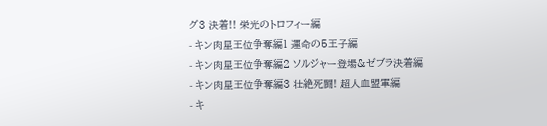グ3 決着!! 栄光のトロフィー編
- キン肉星王位争奪編1 運命の5王子編
- キン肉星王位争奪編2 ソルジャー登場&ゼブラ決着編
- キン肉星王位争奪編3 壮絶死闘! 超人血盟軍編
- キ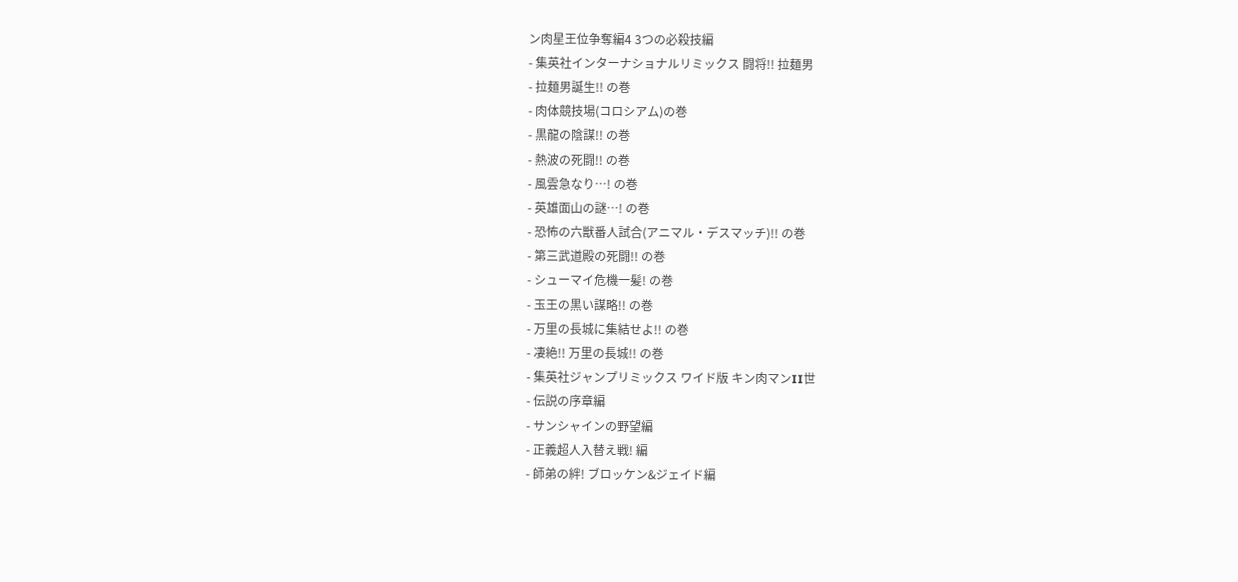ン肉星王位争奪編4 3つの必殺技編
- 集英社インターナショナルリミックス 闘将!! 拉麺男
- 拉麺男誕生!! の巻
- 肉体競技場(コロシアム)の巻
- 黒龍の陰謀!! の巻
- 熱波の死闘!! の巻
- 風雲急なり…! の巻
- 英雄面山の謎…! の巻
- 恐怖の六獣番人試合(アニマル・デスマッチ)!! の巻
- 第三武道殿の死闘!! の巻
- シューマイ危機一髪! の巻
- 玉王の黒い謀略!! の巻
- 万里の長城に集結せよ!! の巻
- 凄絶!! 万里の長城!! の巻
- 集英社ジャンプリミックス ワイド版 キン肉マンII世
- 伝説の序章編
- サンシャインの野望編
- 正義超人入替え戦! 編
- 師弟の絆! ブロッケン&ジェイド編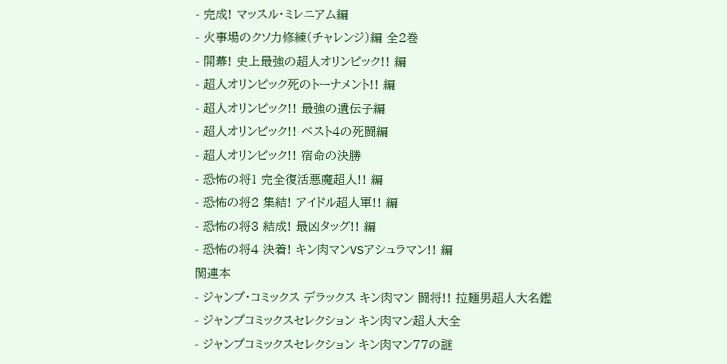- 完成! マッスル・ミレニアム編
- 火事場のクソ力修練(チャレンジ)編 全2巻
- 開幕! 史上最強の超人オリンピック!! 編
- 超人オリンピック死のトーナメント!! 編
- 超人オリンピック!! 最強の遺伝子編
- 超人オリンピック!! ベスト4の死闘編
- 超人オリンピック!! 宿命の決勝
- 恐怖の将1 完全復活悪魔超人!! 編
- 恐怖の将2 集結! アイドル超人軍!! 編
- 恐怖の将3 結成! 最凶タッグ!! 編
- 恐怖の将4 決着! キン肉マンVSアシュラマン!! 編
関連本
- ジャンプ・コミックス デラックス キン肉マン 闘将!! 拉麺男超人大名鑑
- ジャンプコミックスセレクション キン肉マン超人大全
- ジャンプコミックスセレクション キン肉マン77の謎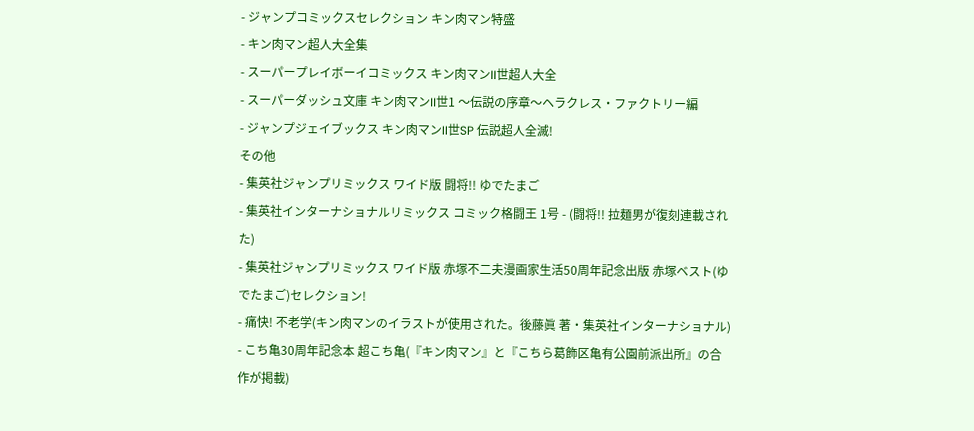- ジャンプコミックスセレクション キン肉マン特盛
- キン肉マン超人大全集
- スーパープレイボーイコミックス キン肉マンII世超人大全
- スーパーダッシュ文庫 キン肉マンII世1 〜伝説の序章〜ヘラクレス・ファクトリー編
- ジャンプジェイブックス キン肉マンII世SP 伝説超人全滅!
その他
- 集英社ジャンプリミックス ワイド版 闘将!! ゆでたまご
- 集英社インターナショナルリミックス コミック格闘王 1号 - (闘将!! 拉麺男が復刻連載された)
- 集英社ジャンプリミックス ワイド版 赤塚不二夫漫画家生活50周年記念出版 赤塚ベスト(ゆでたまご)セレクション!
- 痛快! 不老学(キン肉マンのイラストが使用された。後藤眞 著・集英社インターナショナル)
- こち亀30周年記念本 超こち亀(『キン肉マン』と『こちら葛飾区亀有公園前派出所』の合作が掲載)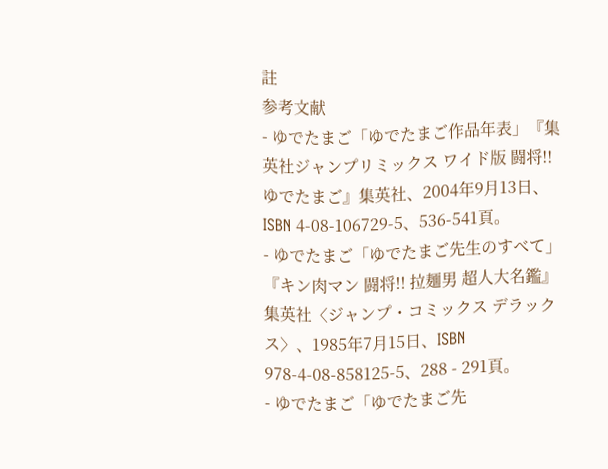註
参考文献
- ゆでたまご「ゆでたまご作品年表」『集英社ジャンプリミックス ワイド版 闘将!! ゆでたまご』集英社、2004年9月13日、ISBN 4-08-106729-5、536-541頁。
- ゆでたまご「ゆでたまご先生のすべて」『キン肉マン 闘将!! 拉麺男 超人大名鑑』集英社〈ジャンプ・コミックス デラックス〉、1985年7月15日、ISBN 978-4-08-858125-5、288 - 291頁。
- ゆでたまご「ゆでたまご先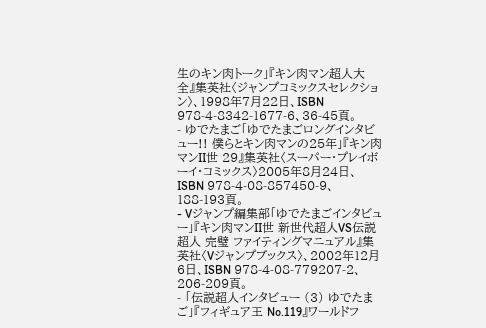生のキン肉トーク」『キン肉マン超人大全』集英社〈ジャンプコミックスセレクション〉、1998年7月22日、ISBN 978-4-8342-1677-6、36-45頁。
- ゆでたまご「ゆでたまごロングインタビュー!! 僕らとキン肉マンの25年」『キン肉マンII世 29』集英社〈スーパー・プレイボーイ・コミックス〉2005年8月24日、ISBN 978-4-08-857450-9、188-193頁。
- Vジャンプ編集部「ゆでたまごインタビュー」『キン肉マンII世 新世代超人VS伝説超人 完璧 ファイティングマニュアル』集英社〈Vジャンプブックス〉、2002年12月6日、ISBN 978-4-08-779207-2、206-209頁。
- 「伝説超人インタビュー (3) ゆでたまご」『フィギュア王 No.119』ワールドフ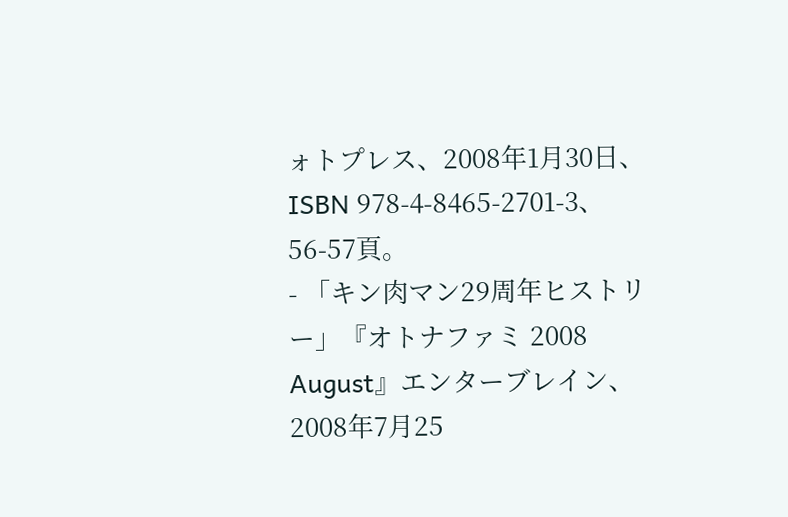ォトプレス、2008年1月30日、ISBN 978-4-8465-2701-3、56-57頁。
- 「キン肉マン29周年ヒストリー」『オトナファミ 2008 August』エンターブレイン、2008年7月25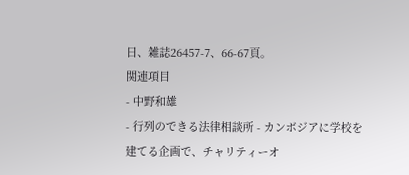日、雑誌26457-7、66-67頁。
関連項目
- 中野和雄
- 行列のできる法律相談所 - カンボジアに学校を建てる企画で、チャリティーオ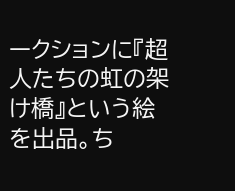ークションに『超人たちの虹の架け橋』という絵を出品。ち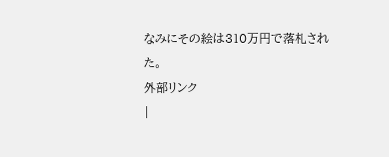なみにその絵は310万円で落札された。
外部リンク
|